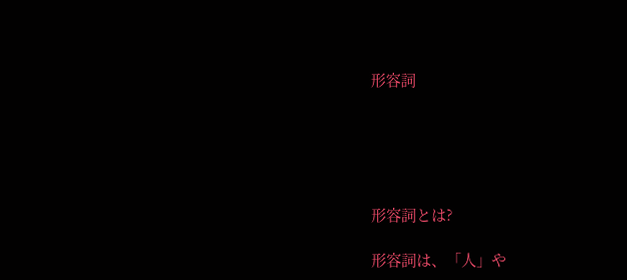形容詞





形容詞とは?

形容詞は、「人」や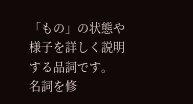「もの」の状態や様子を詳しく説明する品詞です。
名詞を修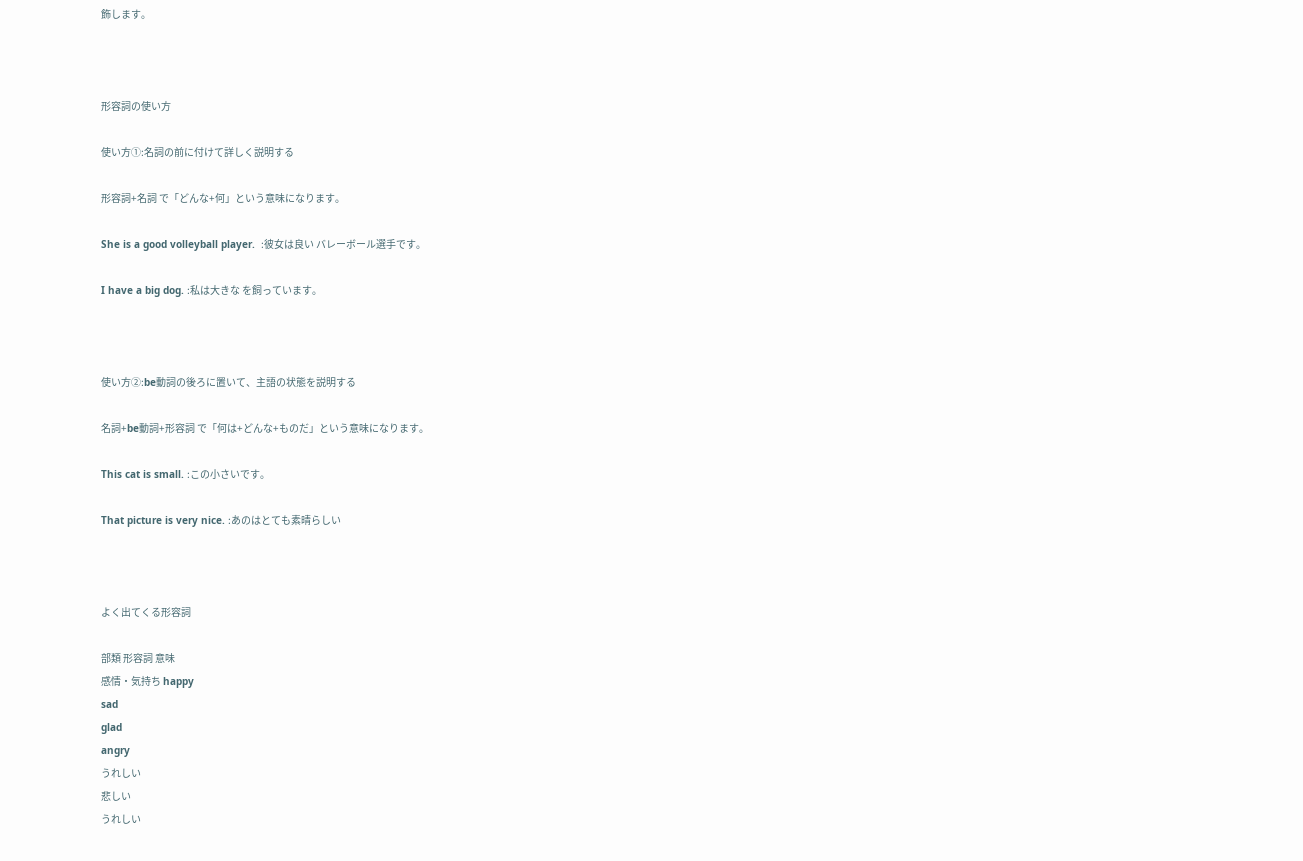飾します。



形容詞の使い方

使い方①:名詞の前に付けて詳しく説明する

形容詞+名詞 で「どんな+何」という意味になります。

She is a good volleyball player.  :彼女は良い バレーボール選手です。

I have a big dog. :私は大きな を飼っています。



使い方②:be動詞の後ろに置いて、主語の状態を説明する

名詞+be動詞+形容詞 で「何は+どんな+ものだ」という意味になります。

This cat is small. :この小さいです。

That picture is very nice. :あのはとても素晴らしい



よく出てくる形容詞

部類 形容詞 意味
感情・気持ち happy
sad
glad
angry
うれしい
悲しい
うれしい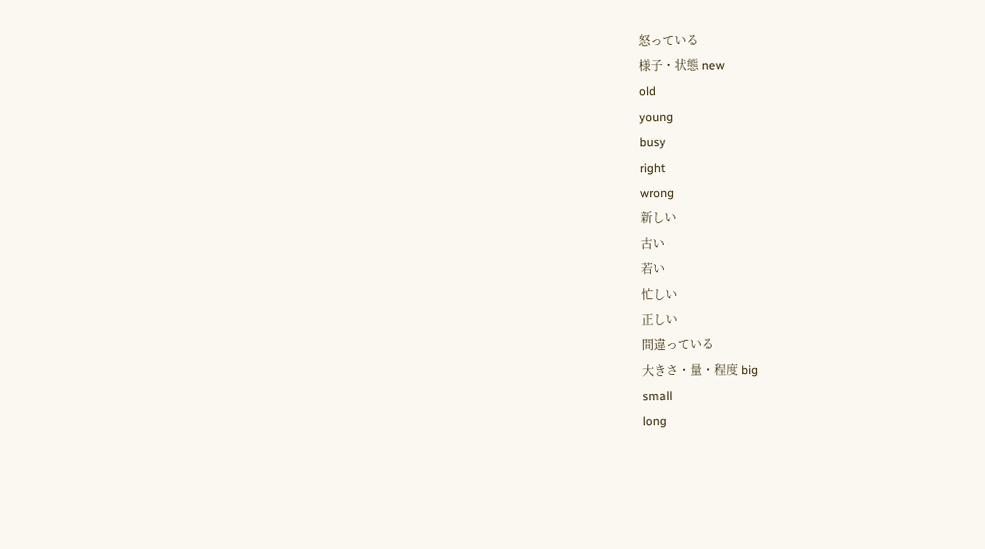怒っている
様子・状態 new
old
young
busy
right
wrong
新しい
古い
若い
忙しい
正しい
間違っている
大きさ・量・程度 big
small
long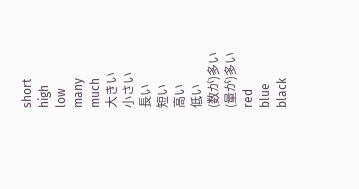short
high
low
many
much
大きい
小さい
長い
短い
高い
低い
(数が)多い
(量が)多い
red
blue
black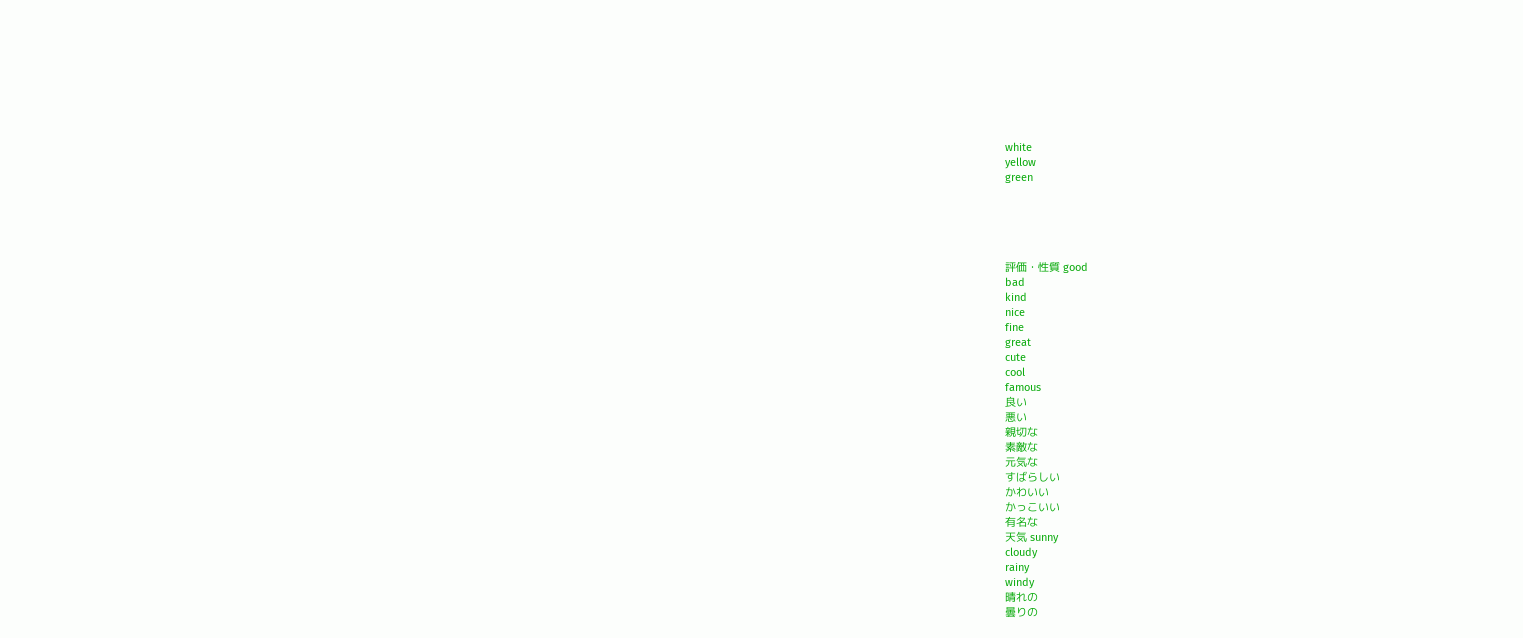white
yellow
green





評価・性質 good
bad
kind
nice
fine
great
cute
cool
famous
良い
悪い
親切な
素敵な
元気な
すばらしい
かわいい
かっこいい
有名な
天気 sunny
cloudy
rainy
windy
晴れの
曇りの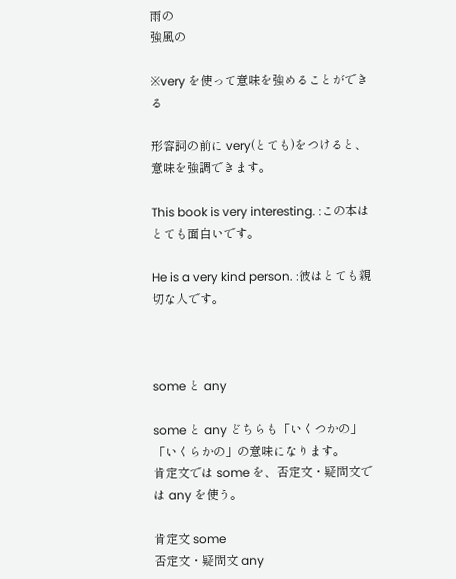雨の
強風の

※very を使って意味を強めることができる

形容詞の前に very(とても)をつけると、意味を強調できます。

This book is very interesting. :この本はとても面白いです。

He is a very kind person. :彼はとても親切な人です。



some と any

some と any どちらも「いくつかの」「いくらかの」の意味になります。
肯定文では some を、否定文・疑問文では any を使う。

肯定文 some
否定文・疑問文 any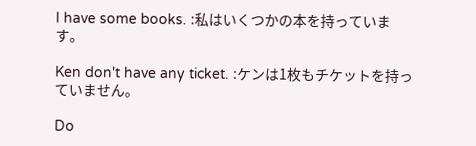I have some books. :私はいくつかの本を持っています。

Ken don't have any ticket. :ケンは1枚もチケットを持っていません。

Do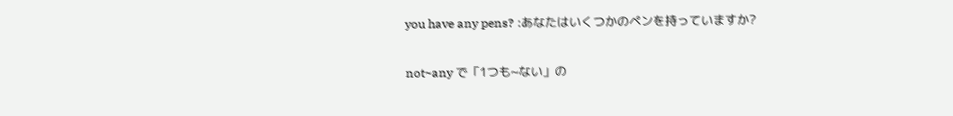you have any pens? :あなたはいくつかのペンを持っていますか?

not~any で「1つも~ない」の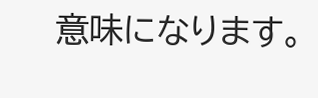意味になります。